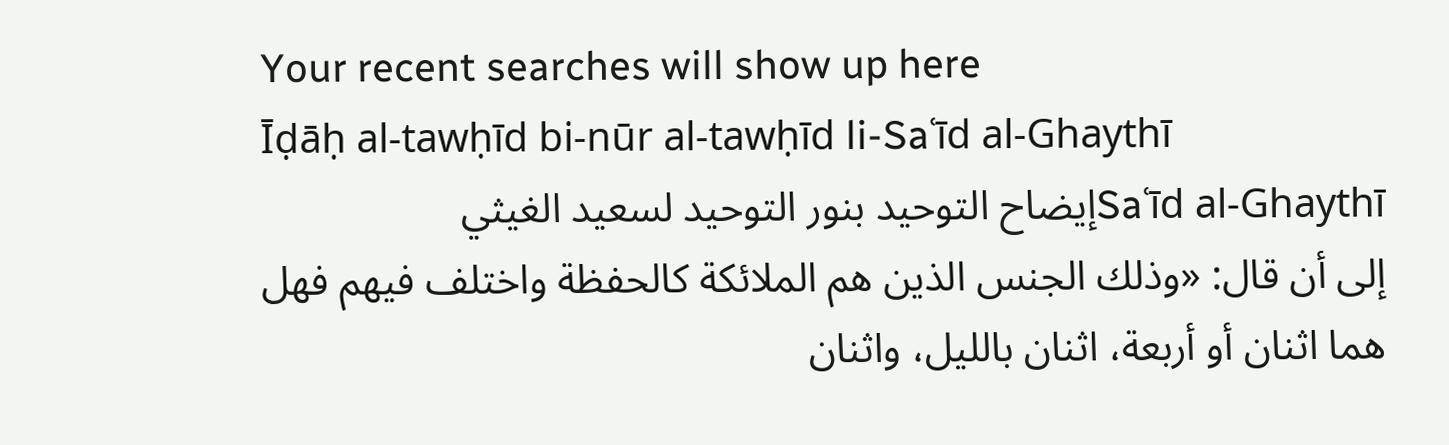Your recent searches will show up here
Īḍāḥ al-tawḥīd bi-nūr al-tawḥīd li-Saʿīd al-Ghaythī
Saʿīd al-Ghaythīإيضاح التوحيد بنور التوحيد لسعيد الغيثي
إلى أن قال: «وذلك الجنس الذين هم الملائكة كالحفظة واختلف فيهم فهل هما اثنان أو أربعة، اثنان بالليل، واثنان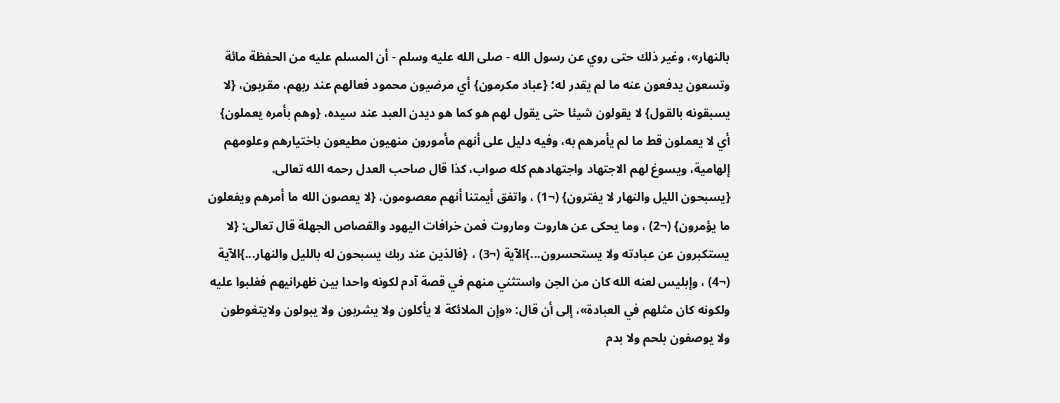بالنهار»، وغير ذلك حتى روي عن رسول الله - صلى الله عليه وسلم - أن المسلم عليه من الحفظة مائة وتسعون يدفعون عنه ما لم يقدر له؛ {عباد مكرمون} أي مرضيون محمود فعالهم عند ربهم، مقربون، {لا يسبقونه بالقول} لا يقولون شيئا حتى يقول لهم هو كما هو ديدن العبد عند سيده، {وهم بأمره يعملون} أي لا يعملون قط ما لم يأمرهم به، وفيه دليل على أنهم مأمورون منهيون مطيعون باختيارهم وعلومهم إلهامية، ويسوغ لهم الاجتهاد واجتهادهم كله صواب، كذا قال صاحب العدل رحمه الله تعالى.
{يسبحون الليل والنهار لا يفترون} (¬1) ، واتفق أيمتنا أنهم معصومون، {لا يعصون الله ما أمرهم ويفعلون ما يؤمرون} (¬2) ، وما يحكى عن هاروت وماروت فمن خرافات اليهود والقصاص الجهلة قال تعالى: {لا يستكبرون عن عبادته ولا يستحسرون...}الآية (¬3) ، {فالذين عند ربك يسبحون له بالليل والنهار...}الآية (¬4) ، وإبليس لعنه الله كان من الجن واستثني منهم في قصة آدم لكونه واحدا بين ظهرانيهم فغلبوا عليه ولكونه كان مثلهم في العبادة»، إلى أن قال: «وإن الملائكة لا يأكلون ولا يشربون ولا يبولون ولايتغوطون ولا يوصفون بلحم ولا بدم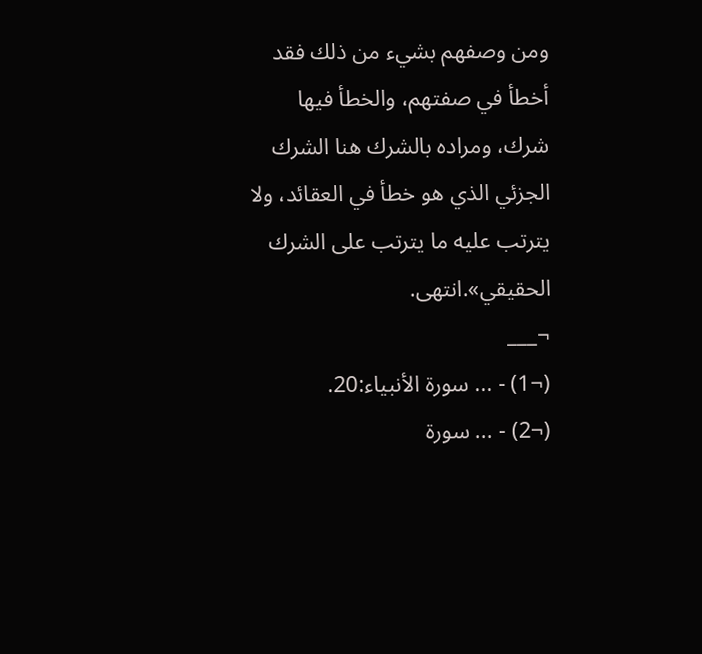ومن وصفهم بشيء من ذلك فقد أخطأ في صفتهم، والخطأ فيها شرك، ومراده بالشرك هنا الشرك الجزئي الذي هو خطأ في العقائد، ولا يترتب عليه ما يترتب على الشرك الحقيقي».انتهى.
¬___
(¬1) - ... سورة الأنبياء:20.
(¬2) - ... سورة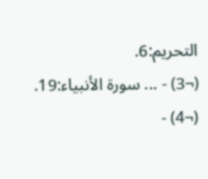التحريم:6.
(¬3) - ... سورة الأنبياء:19.
(¬4) -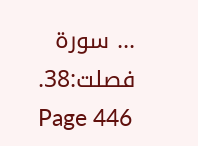... سورة فصلت:38.
Page 446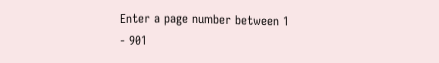Enter a page number between 1 - 901